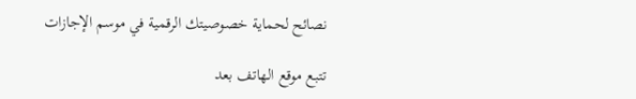نصائح لحماية خصوصيتك الرقمية في موسم الإجازات

تتبع موقع الهاتف بعد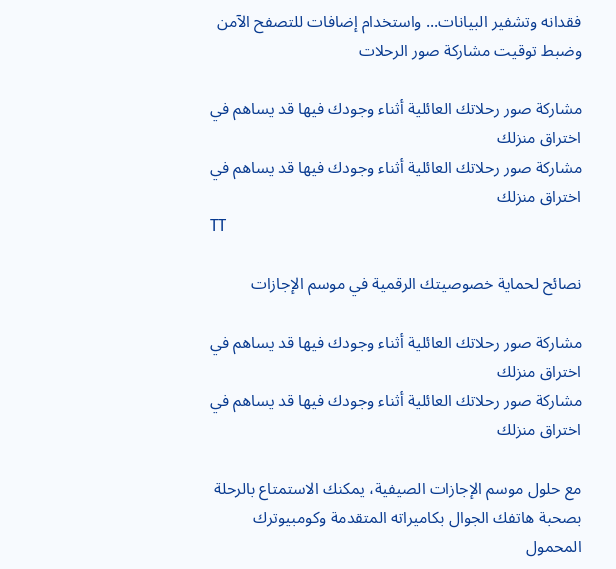فقدانه وتشفير البيانات... واستخدام إضافات للتصفح الآمن وضبط توقيت مشاركة صور الرحلات

مشاركة صور رحلاتك العائلية أثناء وجودك فيها قد يساهم في اختراق منزلك
مشاركة صور رحلاتك العائلية أثناء وجودك فيها قد يساهم في اختراق منزلك
TT

نصائح لحماية خصوصيتك الرقمية في موسم الإجازات

مشاركة صور رحلاتك العائلية أثناء وجودك فيها قد يساهم في اختراق منزلك
مشاركة صور رحلاتك العائلية أثناء وجودك فيها قد يساهم في اختراق منزلك

مع حلول موسم الإجازات الصيفية، يمكنك الاستمتاع بالرحلة بصحبة هاتفك الجوال بكاميراته المتقدمة وكومبيوترك المحمول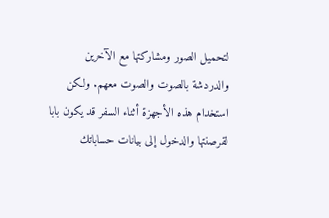لتحميل الصور ومشاركتها مع الآخرين والدردشة بالصوت والصوت معهم. ولكن استخدام هذه الأجهزة أثناء السفر قد يكون بابا لقرصنتها والدخول إلى بيانات حساباتك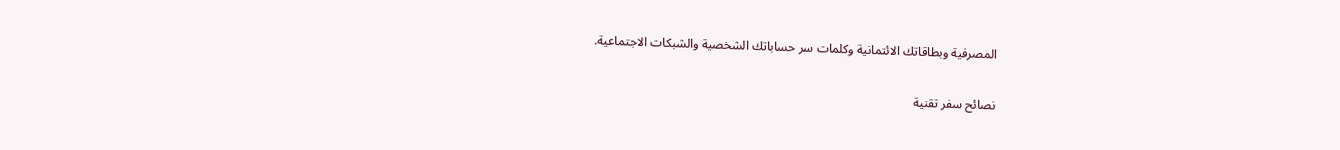المصرفية وبطاقاتك الائتمانية وكلمات سر حساباتك الشخصية والشبكات الاجتماعية.

نصائح سفر تقنية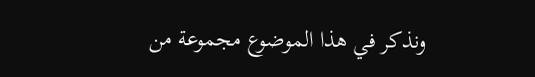ونذكر في هذا الموضوع مجموعة من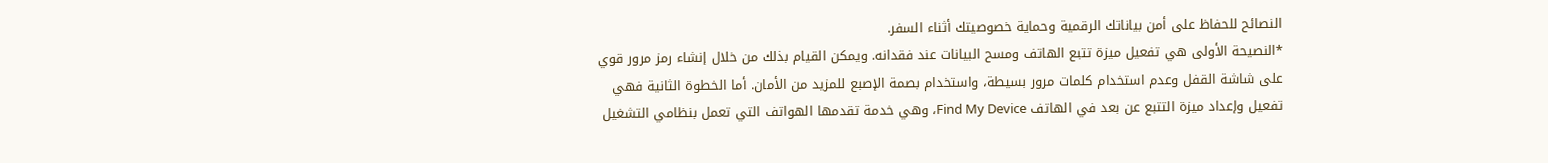النصائح للحفاظ على أمن بياناتك الرقمية وحماية خصوصيتك أثناء السفر.
*النصيحة الأولى هي تفعيل ميزة تتبع الهاتف ومسح البيانات عند فقدانه. ويمكن القيام بذلك من خلال إنشاء رمز مرور قوي على شاشة القفل وعدم استخدام كلمات مرور بسيطة، واستخدام بصمة الإصبع للمزيد من الأمان. أما الخطوة الثانية فهي تفعيل وإعداد ميزة التتبع عن بعد في الهاتف Find My Device، وهي خدمة تقدمها الهواتف التي تعمل بنظامي التشغيل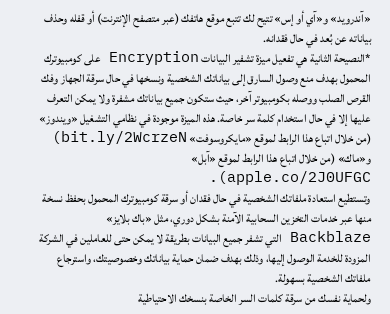«آندرويد» و«آي أو إس» تتيح لك تتبع موقع هاتفك (عبر متصفح الإنترنت) أو قفله وحذف بياناته عن بُعد في حال فقدانه.
*النصيحة الثانية هي تفعيل ميزة تشفير البيانات Encryption على كومبيوترك المحمول بهدف منع وصول السارق إلى بياناتك الشخصية ونسخها في حال سرقة الجهاز وفك القرص الصلب ووصله بكومبيوتر آخر، حيث ستكون جميع بياناتك مشفرة ولا يمكن التعرف عليها إلا في حال استخدام كلمة سر خاصة. هذه الميزة موجودة في نظامي التشغيل «ويندوز» (من خلال اتباع هذا الرابط لموقع «مايكروسوفت» bit.ly/2WcrzeN) و«ماك» (من خلال اتباع هذا الرابط لموقع «آبل» apple.co/2J0UFGC).
وتستطيع استعادة ملفاتك الشخصية في حال فقدان أو سرقة كومبيوترك المحمول بحفظ نسخة منها عبر خدمات التخزين السحابية الآمنة بشكل دوري، مثل «باك بلايز» Backblaze التي تشفر جميع البيانات بطريقة لا يمكن حتى للعاملين في الشركة المزودة للخدمة الوصول إليها، وذلك بهدف ضمان حماية بياناتك وخصوصيتك، واسترجاع ملفاتك الشخصية بسهولة.
ولحماية نفسك من سرقة كلمات السر الخاصة بنسخك الاحتياطية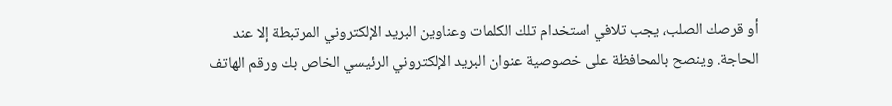أو قرصك الصلب، يجب تلافي استخدام تلك الكلمات وعناوين البريد الإلكتروني المرتبطة إلا عند الحاجة. وينصح بالمحافظة على خصوصية عنوان البريد الإلكتروني الرئيسي الخاص بك ورقم الهاتف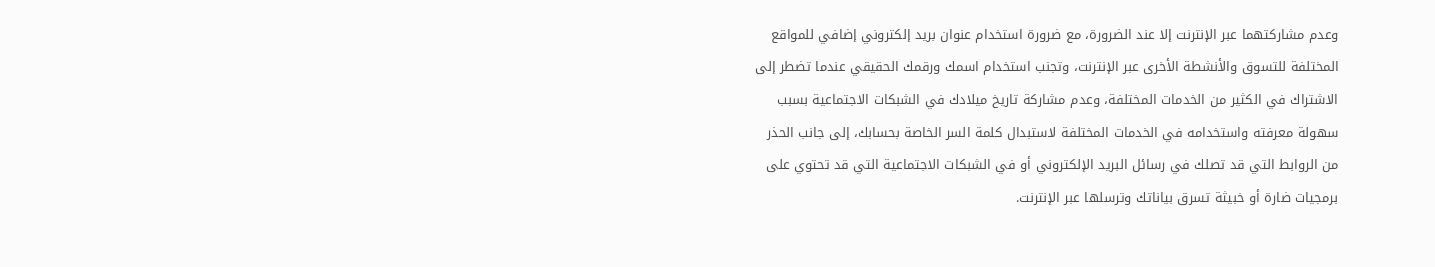وعدم مشاركتهما عبر الإنترنت إلا عند الضرورة، مع ضرورة استخدام عنوان بريد إلكتروني إضافي للمواقع المختلفة للتسوق والأنشطة الأخرى عبر الإنترنت، وتجنب استخدام اسمك ورقمك الحقيقي عندما تضطر إلى الاشتراك في الكثير من الخدمات المختلفة، وعدم مشاركة تاريخ ميلادك في الشبكات الاجتماعية بسبب سهولة معرفته واستخدامه في الخدمات المختلفة لاستبدال كلمة السر الخاصة بحسابك، إلى جانب الحذر من الروابط التي قد تصلك في رسائل البريد الإلكتروني أو في الشبكات الاجتماعية التي قد تحتوي على برمجيات ضارة أو خبيثة تسرق بياناتك وترسلها عبر الإنترنت.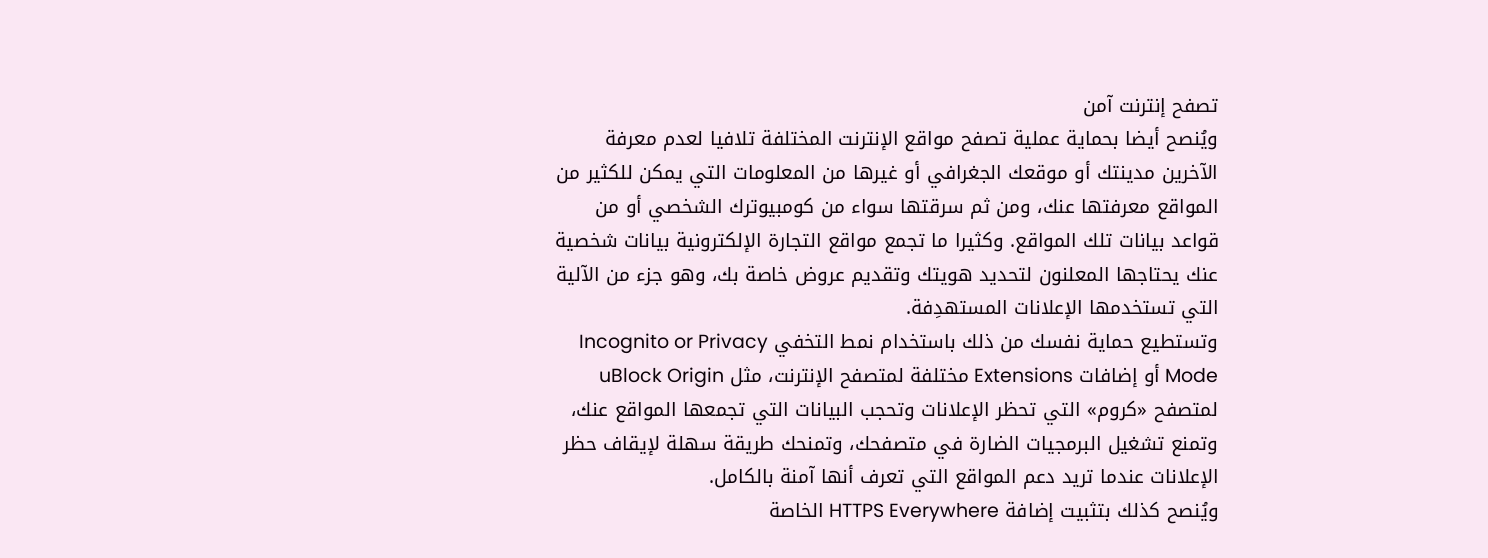تصفح إنترنت آمن
ويُنصح أيضا بحماية عملية تصفح مواقع الإنترنت المختلفة تلافيا لعدم معرفة الآخرين مدينتك أو موقعك الجغرافي أو غيرها من المعلومات التي يمكن للكثير من المواقع معرفتها عنك، ومن ثم سرقتها سواء من كومبيوترك الشخصي أو من قواعد بيانات تلك المواقع. وكثيرا ما تجمع مواقع التجارة الإلكترونية بيانات شخصية عنك يحتاجها المعلنون لتحديد هويتك وتقديم عروض خاصة بك، وهو جزء من الآلية التي تستخدمها الإعلانات المستهدِفة.
وتستطيع حماية نفسك من ذلك باستخدام نمط التخفي Incognito or Privacy Mode أو إضافات Extensions مختلفة لمتصفح الإنترنت، مثل uBlock Origin لمتصفح «كروم» التي تحظر الإعلانات وتحجب البيانات التي تجمعها المواقع عنك، وتمنع تشغيل البرمجيات الضارة في متصفحك، وتمنحك طريقة سهلة لإيقاف حظر الإعلانات عندما تريد دعم المواقع التي تعرف أنها آمنة بالكامل.
ويُنصح كذلك بتثبيت إضافة HTTPS Everywhere الخاصة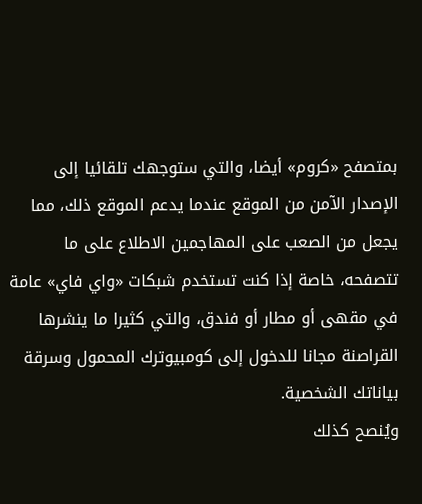بمتصفح «كروم» أيضا، والتي ستوجهك تلقائيا إلى الإصدار الآمن من الموقع عندما يدعم الموقع ذلك، مما يجعل من الصعب على المهاجمين الاطلاع على ما تتصفحه، خاصة إذا كنت تستخدم شبكات «واي فاي» عامة في مقهى أو مطار أو فندق، والتي كثيرا ما ينشرها القراصنة مجانا للدخول إلى كومبيوترك المحمول وسرقة بياناتك الشخصية.
ويُنصح كذلك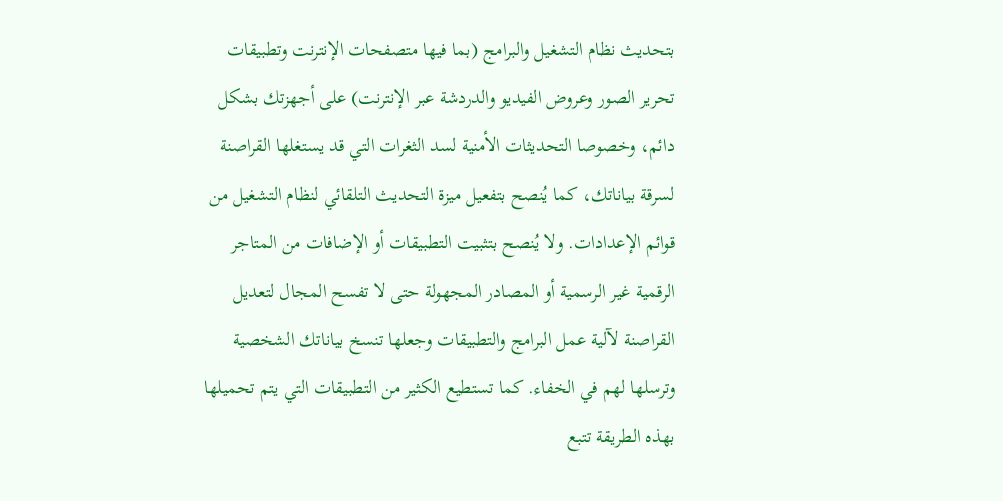بتحديث نظام التشغيل والبرامج (بما فيها متصفحات الإنترنت وتطبيقات تحرير الصور وعروض الفيديو والدردشة عبر الإنترنت) على أجهزتك بشكل دائم، وخصوصا التحديثات الأمنية لسد الثغرات التي قد يستغلها القراصنة لسرقة بياناتك، كما يُنصح بتفعيل ميزة التحديث التلقائي لنظام التشغيل من قوائم الإعدادات. ولا يُنصح بتثبيت التطبيقات أو الإضافات من المتاجر الرقمية غير الرسمية أو المصادر المجهولة حتى لا تفسح المجال لتعديل القراصنة لآلية عمل البرامج والتطبيقات وجعلها تنسخ بياناتك الشخصية وترسلها لهم في الخفاء. كما تستطيع الكثير من التطبيقات التي يتم تحميلها بهذه الطريقة تتبع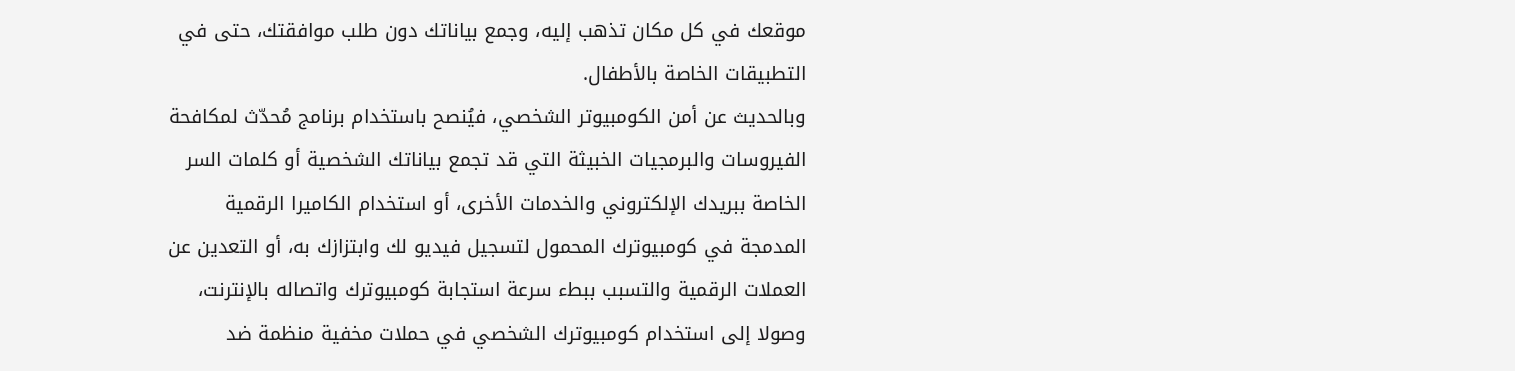موقعك في كل مكان تذهب إليه، وجمع بياناتك دون طلب موافقتك، حتى في التطبيقات الخاصة بالأطفال.
وبالحديث عن أمن الكومبيوتر الشخصي، فيُنصح باستخدام برنامج مُحدّث لمكافحة الفيروسات والبرمجيات الخبيثة التي قد تجمع بياناتك الشخصية أو كلمات السر الخاصة ببريدك الإلكتروني والخدمات الأخرى، أو استخدام الكاميرا الرقمية المدمجة في كومبيوترك المحمول لتسجيل فيديو لك وابتزازك به، أو التعدين عن العملات الرقمية والتسبب ببطء سرعة استجابة كومبيوترك واتصاله بالإنترنت، وصولا إلى استخدام كومبيوترك الشخصي في حملات مخفية منظمة ضد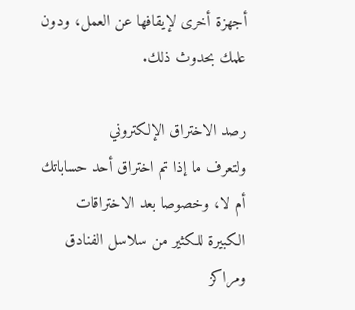أجهزة أخرى لإيقافها عن العمل، ودون علمك بحدوث ذلك.

رصد الاختراق الإلكتروني
ولتعرف ما إذا تم اختراق أحد حساباتك أم لا، وخصوصا بعد الاختراقات الكبيرة للكثير من سلاسل الفنادق ومراكز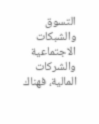التسوق والشبكات الاجتماعية والشركات المالية، فهناك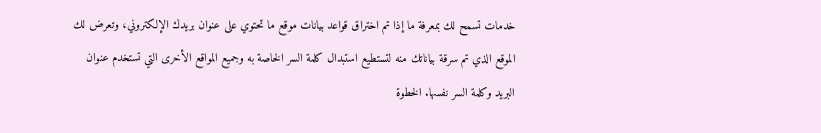خدمات تسمح لك بمعرفة ما إذا تم اختراق قواعد بيانات موقع ما تحتوي على عنوان بريدك الإلكتروني، وتعرض لك الموقع الذي تم سرقة بياناتك منه لتستطيع استبدال كلمة السر الخاصة به وجميع المواقع الأخرى التي تستخدم عنوان البريد وكلمة السر نفسها. الخطوة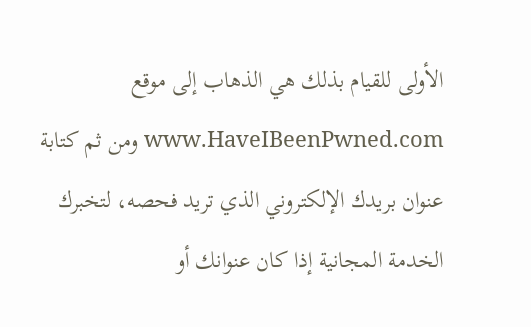الأولى للقيام بذلك هي الذهاب إلى موقع www.HaveIBeenPwned.com ومن ثم كتابة عنوان بريدك الإلكتروني الذي تريد فحصه، لتخبرك الخدمة المجانية إذا كان عنوانك أو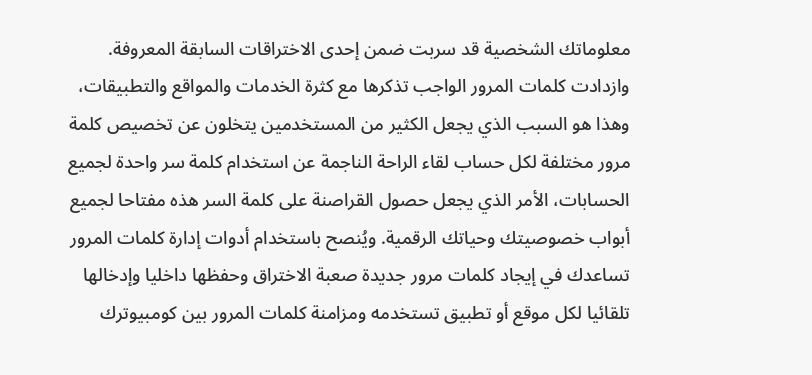معلوماتك الشخصية قد سربت ضمن إحدى الاختراقات السابقة المعروفة.
وازدادت كلمات المرور الواجب تذكرها مع كثرة الخدمات والمواقع والتطبيقات، وهذا هو السبب الذي يجعل الكثير من المستخدمين يتخلون عن تخصيص كلمة مرور مختلفة لكل حساب لقاء الراحة الناجمة عن استخدام كلمة سر واحدة لجميع الحسابات، الأمر الذي يجعل حصول القراصنة على كلمة السر هذه مفتاحا لجميع أبواب خصوصيتك وحياتك الرقمية. ويُنصح باستخدام أدوات إدارة كلمات المرور تساعدك في إيجاد كلمات مرور جديدة صعبة الاختراق وحفظها داخليا وإدخالها تلقائيا لكل موقع أو تطبيق تستخدمه ومزامنة كلمات المرور بين كومبيوترك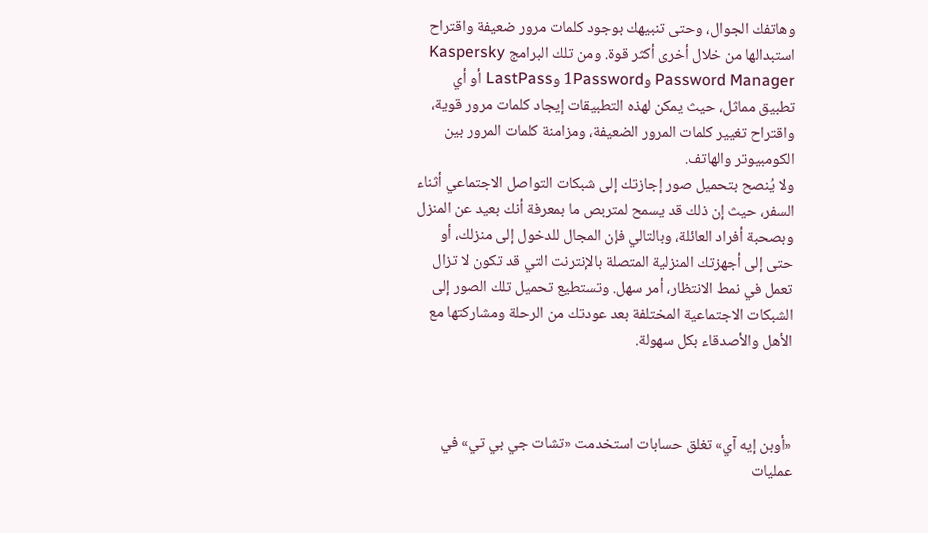وهاتفك الجوال، وحتى تنبيهك بوجود كلمات مرور ضعيفة واقتراح استبدالها من خلال أخرى أكثر قوة. ومن تلك البرامج Kaspersky Password Manager و1Password وLastPass أو أي تطبيق مماثل، حيث يمكن لهذه التطبيقات إيجاد كلمات مرور قوية، واقتراح تغيير كلمات المرور الضعيفة، ومزامنة كلمات المرور بين الكومبيوتر والهاتف.
ولا يُنصح بتحميل صور إجازتك إلى شبكات التواصل الاجتماعي أثناء السفر، حيث إن ذلك قد يسمح لمتربص ما بمعرفة أنك بعيد عن المنزل وبصحبة أفراد العائلة، وبالتالي فإن المجال للدخول إلى منزلك، أو حتى إلى أجهزتك المنزلية المتصلة بالإنترنت التي قد تكون لا تزال تعمل في نمط الانتظار، أمر سهل. وتستطيع تحميل تلك الصور إلى الشبكات الاجتماعية المختلفة بعد عودتك من الرحلة ومشاركتها مع الأهل والأصدقاء بكل سهولة.



«أوبن إيه آي» تغلق حسابات استخدمت «تشات جي بي تي» في عمليات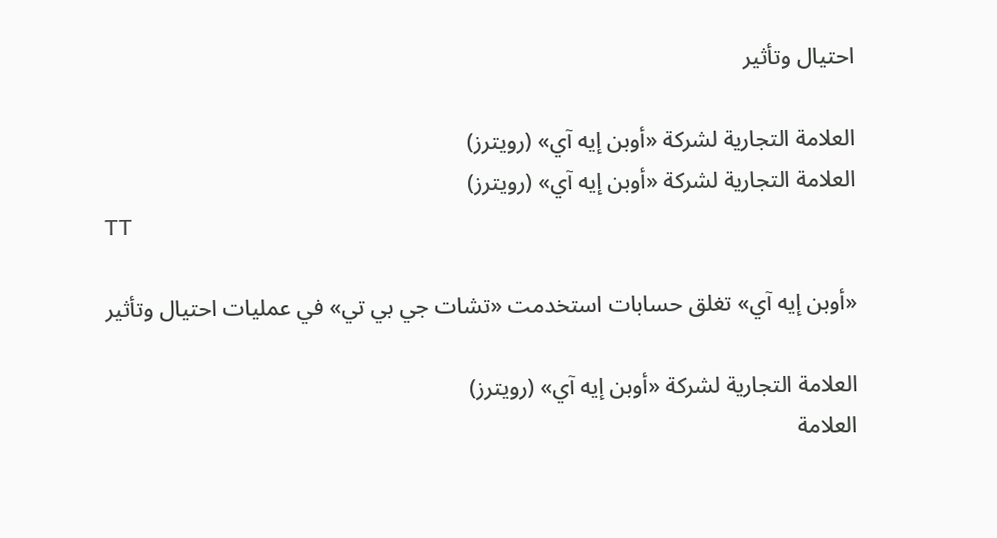احتيال وتأثير

العلامة التجارية لشركة «أوبن إيه آي» (رويترز)
العلامة التجارية لشركة «أوبن إيه آي» (رويترز)
TT

«أوبن إيه آي» تغلق حسابات استخدمت «تشات جي بي تي» في عمليات احتيال وتأثير

العلامة التجارية لشركة «أوبن إيه آي» (رويترز)
العلامة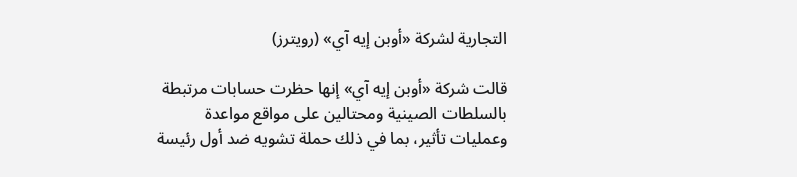التجارية لشركة «أوبن إيه آي» (رويترز)

قالت شركة «أوبن إيه آي» إنها حظرت حسابات مرتبطة بالسلطات الصينية ومحتالين على مواقع مواعدة وعمليات تأثير، بما في ذلك حملة تشويه ضد أول رئيسة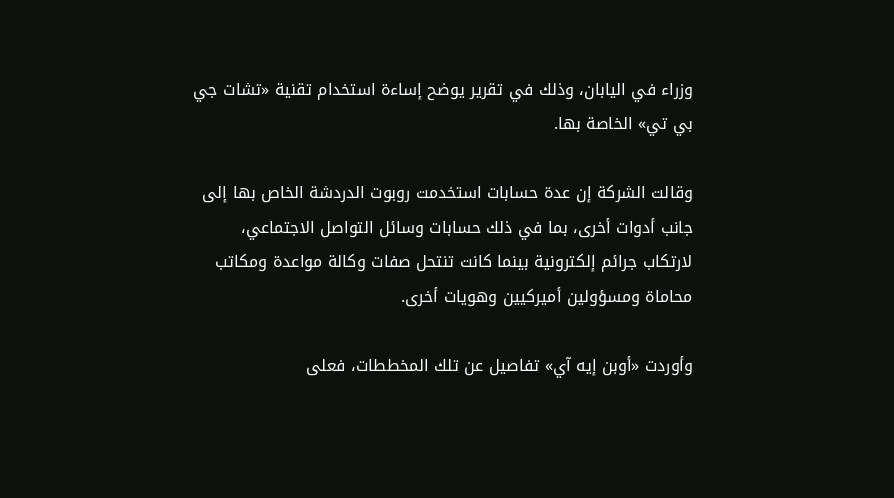وزراء في اليابان، وذلك في تقرير يوضح إساءة استخدام تقنية «تشات جي بي تي» الخاصة بها.

وقالت الشركة إن عدة حسابات استخدمت روبوت الدردشة الخاص بها إلى جانب أدوات أخرى، بما في ذلك حسابات وسائل التواصل الاجتماعي، لارتكاب ‌جرائم إلكترونية ‌بينما كانت تنتحل صفات وكالة ‌مواعدة ومكاتب محاماة ومسؤولين أميركيين وهويات أخرى.

وأوردت «أوبن إيه آي» تفاصيل عن تلك المخططات، فعلى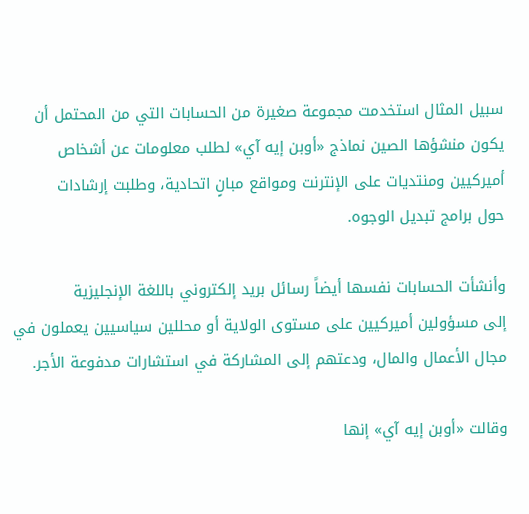سبيل المثال استخدمت مجموعة صغيرة من الحسابات التي من المحتمل أن يكون منشؤها الصين نماذج «أوبن إيه آي» لطلب معلومات عن أشخاص أميركيين ومنتديات على الإنترنت ومواقع مبانٍ اتحادية، وطلبت إرشادات حول ‌برامج تبديل الوجوه.

وأنشأت الحسابات ‌نفسها أيضاً رسائل بريد إلكتروني باللغة الإنجليزية إلى ‌مسؤولين أميركيين على مستوى الولاية أو ‌محللين سياسيين يعملون في مجال الأعمال والمال، ودعتهم إلى المشاركة في استشارات مدفوعة الأجر.

وقالت «أوبن إيه آي» إنها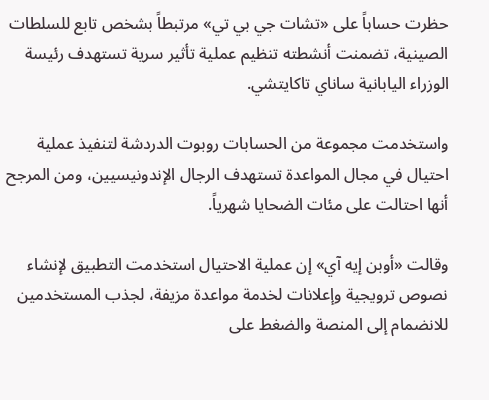حظرت حساباً على «تشات جي بي تي» مرتبطاً بشخص تابع ‌للسلطات الصينية، تضمنت أنشطته تنظيم عملية تأثير سرية تستهدف رئيسة الوزراء اليابانية ساناي تاكايتشي.

واستخدمت مجموعة من الحسابات روبوت الدردشة لتنفيذ عملية احتيال في مجال المواعدة تستهدف الرجال الإندونيسيين، ومن المرجح أنها احتالت على مئات الضحايا شهرياً.

وقالت «أوبن إيه آي» إن عملية الاحتيال استخدمت التطبيق لإنشاء نصوص ترويجية وإعلانات لخدمة مواعدة مزيفة، لجذب المستخدمين للانضمام إلى المنصة والضغط على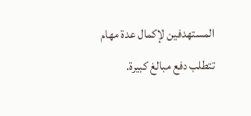المستهدفين لإكمال عدة مهام تتطلب دفع مبالغ كبيرة.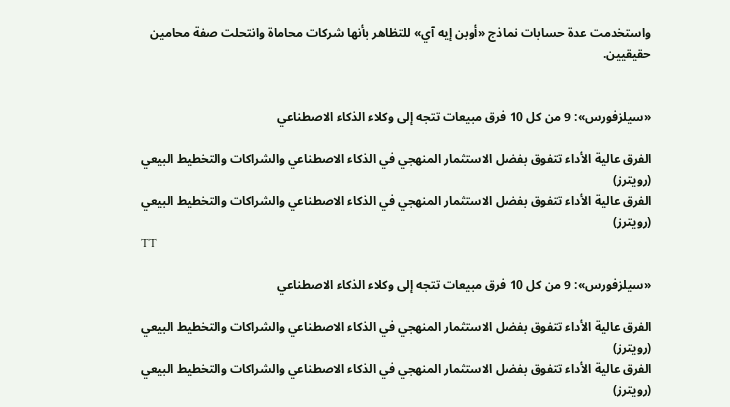واستخدمت عدة حسابات نماذج «أوبن إيه آي» للتظاهر بأنها شركات محاماة وانتحلت صفة محامين حقيقيين.


«سيلزفورس»: 9 من كل 10 فرق مبيعات تتجه إلى وكلاء الذكاء الاصطناعي

الفرق عالية الأداء تتفوق بفضل الاستثمار المنهجي في الذكاء الاصطناعي والشراكات والتخطيط البيعي (رويترز)
الفرق عالية الأداء تتفوق بفضل الاستثمار المنهجي في الذكاء الاصطناعي والشراكات والتخطيط البيعي (رويترز)
TT

«سيلزفورس»: 9 من كل 10 فرق مبيعات تتجه إلى وكلاء الذكاء الاصطناعي

الفرق عالية الأداء تتفوق بفضل الاستثمار المنهجي في الذكاء الاصطناعي والشراكات والتخطيط البيعي (رويترز)
الفرق عالية الأداء تتفوق بفضل الاستثمار المنهجي في الذكاء الاصطناعي والشراكات والتخطيط البيعي (رويترز)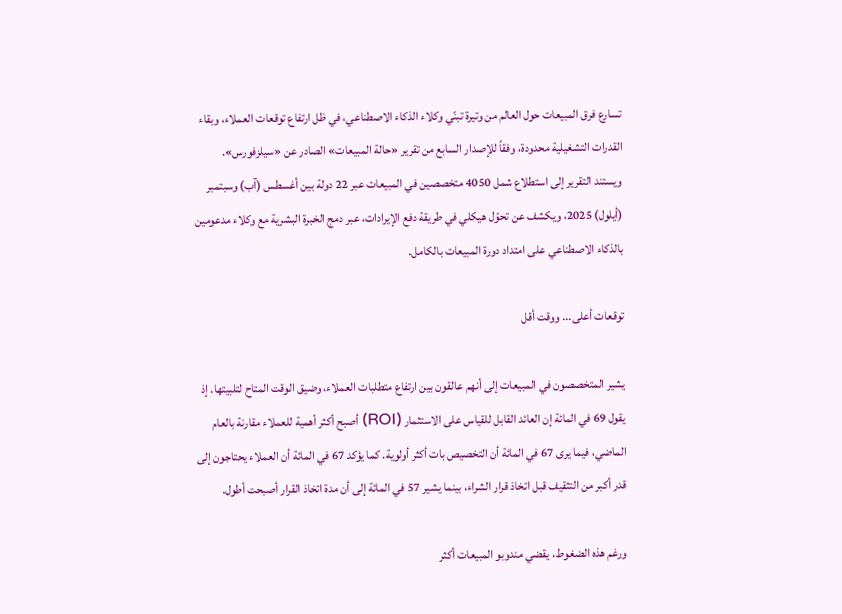تسارع فرق المبيعات حول العالم من وتيرة تبنّي وكلاء الذكاء الاصطناعي، في ظل ارتفاع توقعات العملاء، وبقاء القدرات التشغيلية محدودة، وفقاً للإصدار السابع من تقرير «حالة المبيعات» الصادر عن «سيلزفورس». ويستند التقرير إلى استطلاع شمل 4050 متخصصين في المبيعات عبر 22 دولة بين أغسطس (آب) وسبتمبر (أيلول) 2025، ويكشف عن تحوّل هيكلي في طريقة دفع الإيرادات، عبر دمج الخبرة البشرية مع وكلاء مدعومين بالذكاء الاصطناعي على امتداد دورة المبيعات بالكامل.

توقعات أعلى... ووقت أقل

يشير المتخصصون في المبيعات إلى أنهم عالقون بين ارتفاع متطلبات العملاء، وضيق الوقت المتاح لتلبيتها. إذ يقول 69 في المائة إن العائد القابل للقياس على الاستثمار (ROI) أصبح أكثر أهمية للعملاء مقارنة بالعام الماضي، فيما يرى 67 في المائة أن التخصيص بات أكثر أولوية. كما يؤكد 67 في المائة أن العملاء يحتاجون إلى قدر أكبر من التثقيف قبل اتخاذ قرار الشراء، بينما يشير 57 في المائة إلى أن مدة اتخاذ القرار أصبحت أطول.

ورغم هذه الضغوط، يقضي مندوبو المبيعات أكثر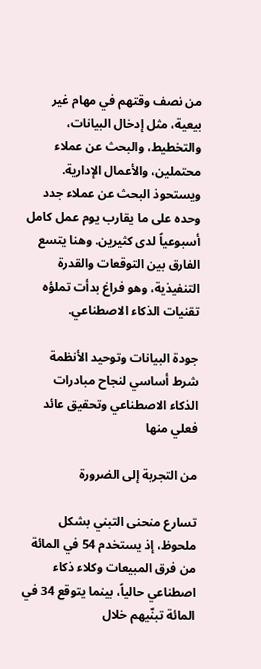من نصف وقتهم في مهام غير بيعية، مثل إدخال البيانات، والتخطيط، والبحث عن عملاء محتملين، والأعمال الإدارية. ويستحوذ البحث عن عملاء جدد وحده على ما يقارب يوم عمل كامل أسبوعياً لدى كثيرين. وهنا يتسع الفارق بين التوقعات والقدرة التنفيذية، وهو فراغ بدأت تملؤه تقنيات الذكاء الاصطناعي.

جودة البيانات وتوحيد الأنظمة شرط أساسي لنجاح مبادرات الذكاء الاصطناعي وتحقيق عائد فعلي منها

من التجربة إلى الضرورة

تسارع منحنى التبني بشكل ملحوظ، إذ يستخدم 54 في المائة من فرق المبيعات وكلاء ذكاء اصطناعي حالياً، بينما يتوقع 34 في المائة تبنّيهم خلال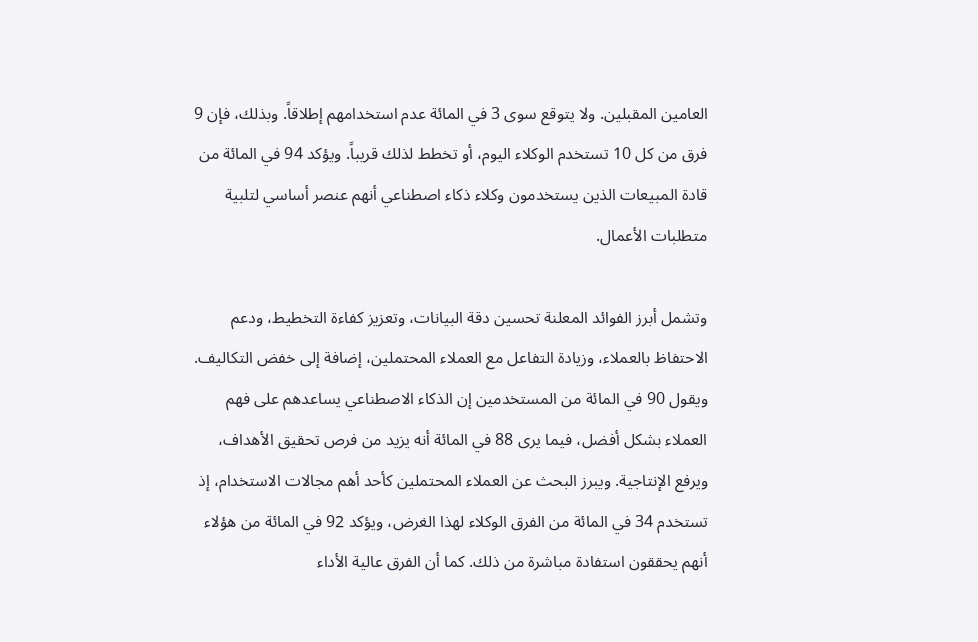العامين المقبلين. ولا يتوقع سوى 3 في المائة عدم استخدامهم إطلاقاً. وبذلك، فإن 9 فرق من كل 10 تستخدم الوكلاء اليوم، أو تخطط لذلك قريباً. ويؤكد 94 في المائة من قادة المبيعات الذين يستخدمون وكلاء ذكاء اصطناعي أنهم عنصر أساسي لتلبية متطلبات الأعمال.

وتشمل أبرز الفوائد المعلنة تحسين دقة البيانات، وتعزيز كفاءة التخطيط، ودعم الاحتفاظ بالعملاء، وزيادة التفاعل مع العملاء المحتملين، إضافة إلى خفض التكاليف. ويقول 90 في المائة من المستخدمين إن الذكاء الاصطناعي يساعدهم على فهم العملاء بشكل أفضل، فيما يرى 88 في المائة أنه يزيد من فرص تحقيق الأهداف، ويرفع الإنتاجية. ويبرز البحث عن العملاء المحتملين كأحد أهم مجالات الاستخدام، إذ تستخدم 34 في المائة من الفرق الوكلاء لهذا الغرض، ويؤكد 92 في المائة من هؤلاء أنهم يحققون استفادة مباشرة من ذلك. كما أن الفرق عالية الأداء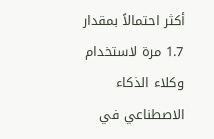أكثر احتمالاً بمقدار 1.7 مرة لاستخدام وكلاء الذكاء الاصطناعي في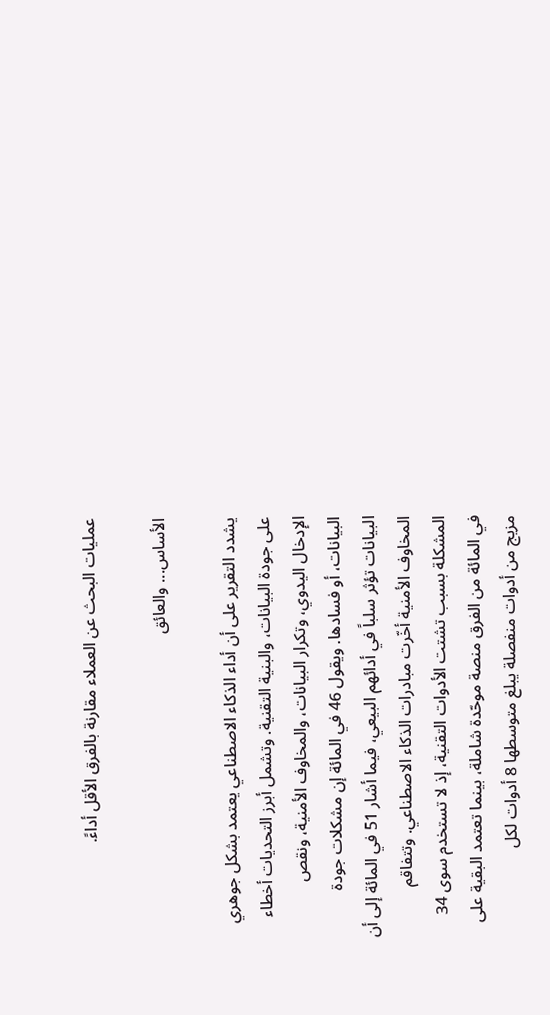عمليات البحث عن العملاء مقارنة بالفرق الأقل أداءً.

الأساس... والعائق

يشدد التقرير على أن أداء الذكاء الاصطناعي يعتمد بشكل جوهري على جودة البيانات، والبنية التقنية. وتشمل أبرز التحديات أخطاء الإدخال اليدوي، وتكرار البيانات، والمخاوف الأمنية، ونقص البيانات، أو فسادها. ويقول 46 في المائة إن مشكلات جودة البيانات تؤثر سلباً في أدائهم البيعي، فيما أشار 51 في المائة إلى أن المخاوف الأمنية أخّرت مبادرات الذكاء الاصطناعي. وتتفاقم المشكلة بسبب تشتت الأدوات التقنية، إذ لا تستخدم سوى 34 في المائة من الفرق منصة موحّدة شاملة، بينما تعتمد البقية على مزيج من أدوات منفصلة يبلغ متوسطها 8 أدوات لكل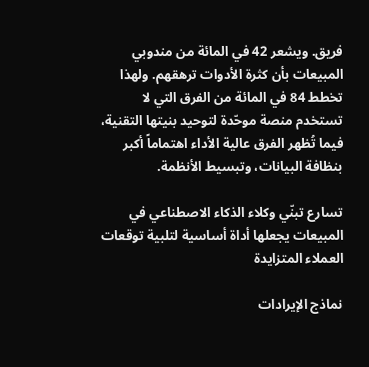فريق. ويشعر 42 في المائة من مندوبي المبيعات بأن كثرة الأدوات ترهقهم. ولهذا تخطط 84 في المائة من الفرق التي لا تستخدم منصة موحّدة لتوحيد بنيتها التقنية، فيما تُظهر الفرق عالية الأداء اهتماماً أكبر بنظافة البيانات، وتبسيط الأنظمة.

تسارع تبنّي وكلاء الذكاء الاصطناعي في المبيعات يجعلها أداة أساسية لتلبية توقعات العملاء المتزايدة

نماذج الإيرادات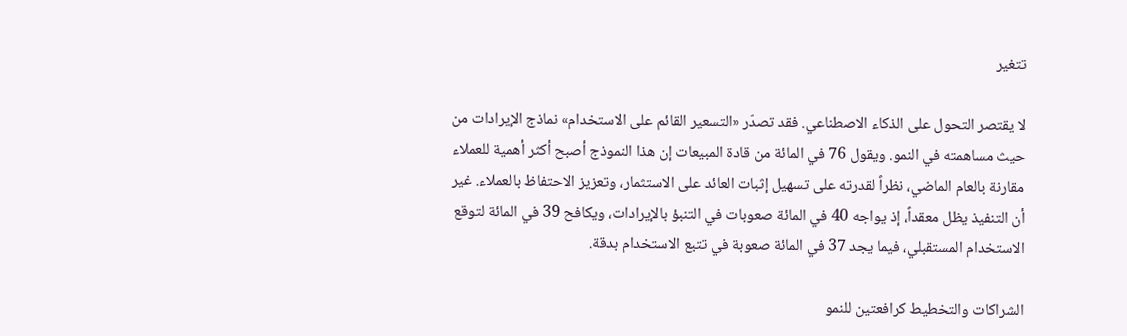تتغير

لا يقتصر التحول على الذكاء الاصطناعي. فقد تصدّر «التسعير القائم على الاستخدام» نماذج الإيرادات من حيث مساهمته في النمو. ويقول 76 في المائة من قادة المبيعات إن هذا النموذج أصبح أكثر أهمية للعملاء مقارنة بالعام الماضي، نظراً لقدرته على تسهيل إثبات العائد على الاستثمار، وتعزيز الاحتفاظ بالعملاء. غير أن التنفيذ يظل معقداً، إذ يواجه 40 في المائة صعوبات في التنبؤ بالإيرادات، ويكافح 39 في المائة لتوقع الاستخدام المستقبلي، فيما يجد 37 في المائة صعوبة في تتبع الاستخدام بدقة.

الشراكات والتخطيط كرافعتين للنمو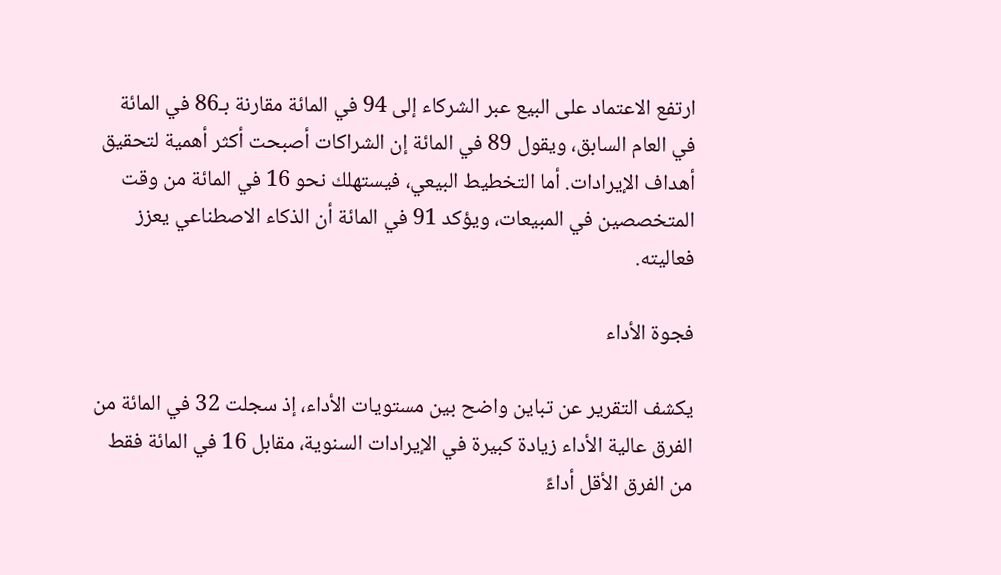ارتفع الاعتماد على البيع عبر الشركاء إلى 94 في المائة مقارنة بـ86 في المائة في العام السابق، ويقول 89 في المائة إن الشراكات أصبحت أكثر أهمية لتحقيق أهداف الإيرادات. أما التخطيط البيعي، فيستهلك نحو 16 في المائة من وقت المتخصصين في المبيعات، ويؤكد 91 في المائة أن الذكاء الاصطناعي يعزز فعاليته.

فجوة الأداء

يكشف التقرير عن تباين واضح بين مستويات الأداء، إذ سجلت 32 في المائة من الفرق عالية الأداء زيادة كبيرة في الإيرادات السنوية، مقابل 16 في المائة فقط من الفرق الأقل أداءً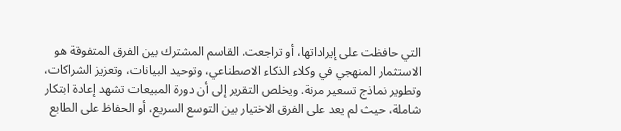التي حافظت على إيراداتها، أو تراجعت. القاسم المشترك بين الفرق المتفوقة هو الاستثمار المنهجي في وكلاء الذكاء الاصطناعي، وتوحيد البيانات، وتعزيز الشراكات، وتطوير نماذج تسعير مرنة. ويخلص التقرير إلى أن دورة المبيعات تشهد إعادة ابتكار شاملة، حيث لم يعد على الفرق الاختيار بين التوسع السريع، أو الحفاظ على الطابع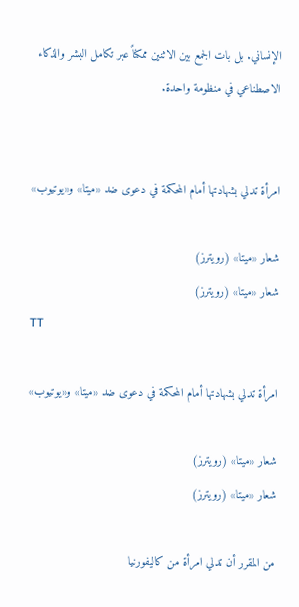الإنساني. بل بات الجمع بين الاثنين ممكناً عبر تكامل البشر والذكاء الاصطناعي في منظومة واحدة.


امرأة تدلي بشهادتها أمام المحكمة في دعوى ضد «ميتا» و«يوتيوب»

شعار «ميتا» (رويترز)
شعار «ميتا» (رويترز)
TT

امرأة تدلي بشهادتها أمام المحكمة في دعوى ضد «ميتا» و«يوتيوب»

شعار «ميتا» (رويترز)
شعار «ميتا» (رويترز)

من المقرر أن تدلي امرأة من كاليفورنيا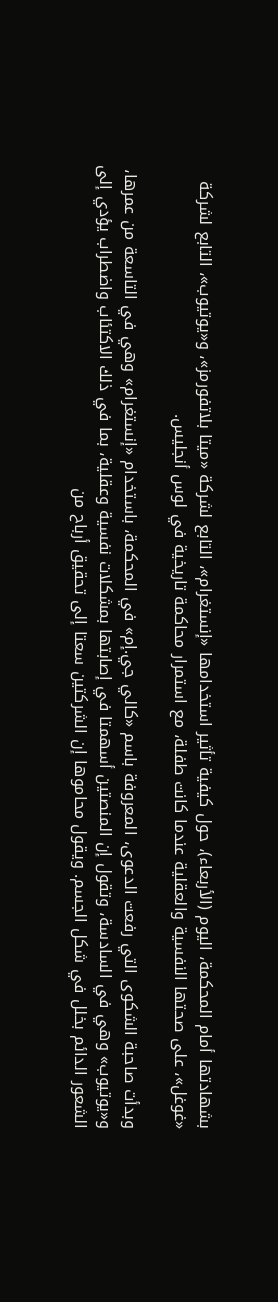بشهادتها أمام المحكمة، اليوم (الأربعاء)، حول كيفية تأثير استخدامها «إنستغرام»، التابع لشركة «ميتا بلاتفورمز»، و«يوتيوب»، التابع لشركة «غوغل»، على صحتها النفسية والعقلية عندما كانت طفلة، مع استمرار محاكمة تاريخية في لوس أنجليس.

وبدأت صاحبة الشكوى التي رفعت الدعوى، المعروفة باسم «كالي جي.إم» في المحكمة، باستخدام «إنستغرام» وهي في التاسعة من عمرها، و«يوتيوب» وهي في السادسة، وتقول إن المنصتين أسهمتا في إصابتها بمشكلات نفسية وعقلية، بما في ذلك الاكتئاب واضطراب يؤدي إلى الشعور الدائم بخلل في شكل الجسم. ويقول محاموها إن الشركتين سعتا إلى تحقيق أرباح من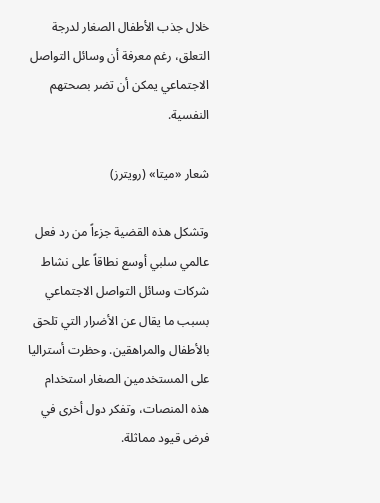خلال جذب الأطفال الصغار لدرجة التعلق، رغم معرفة أن وسائل التواصل الاجتماعي يمكن أن تضر بصحتهم النفسية.

شعار «ميتا» (رويترز)

وتشكل هذه القضية جزءاً من رد فعل عالمي سلبي أوسع نطاقاً على نشاط شركات وسائل التواصل الاجتماعي بسبب ما يقال عن الأضرار التي تلحق بالأطفال والمراهقين. وحظرت أستراليا على المستخدمين الصغار استخدام هذه المنصات، وتفكر دول أخرى في فرض قيود مماثلة.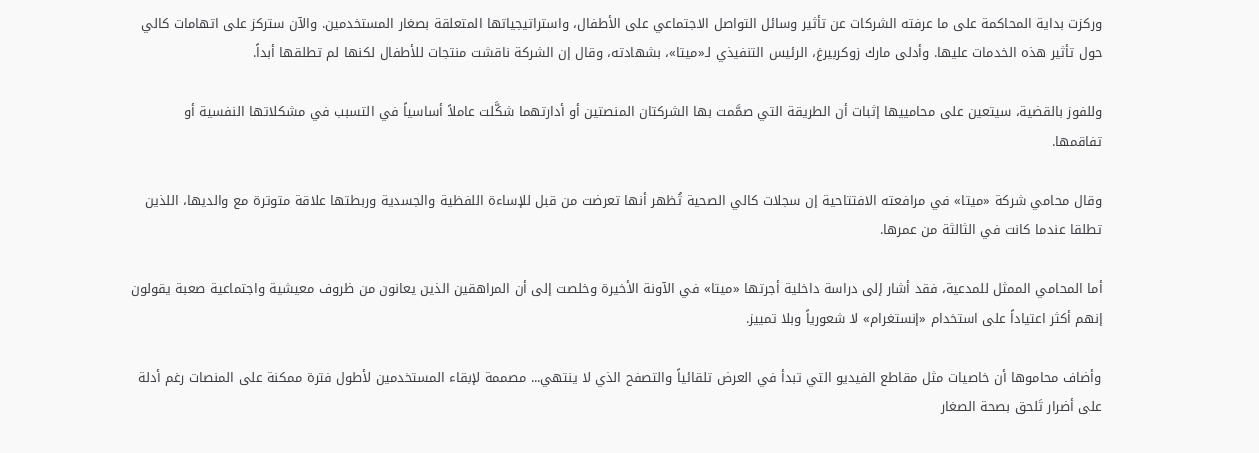وركزت بداية المحاكمة على ما عرفته الشركات عن تأثير وسائل التواصل الاجتماعي على الأطفال، واستراتيجياتها المتعلقة بصغار المستخدمين. والآن ستركز على اتهامات كالي حول تأثير هذه الخدمات عليها. وأدلى مارك زوكربيرغ، الرئيس التنفيذي لـ«ميتا»، بشهادته، وقال إن الشركة ناقشت منتجات للأطفال لكنها لم تطلقها أبداً.

وللفوز بالقضية، سيتعين على محامييها إثبات أن الطريقة التي صمَّمت بها الشركتان المنصتين أو أدارتهما شكَّلت عاملاً أساسياً في التسبب في مشكلاتها النفسية أو تفاقمها.

وقال محامي شركة «ميتا» في مرافعته الافتتاحية إن سجلات كالي الصحية تُظهر أنها تعرضت من قبل للإساءة اللفظية والجسدية وربطتها علاقة متوترة مع والديها، اللذين تطلقا عندما كانت في الثالثة من عمرها.

أما المحامي الممثل للمدعية، فقد أشار إلى دراسة داخلية أجرتها «ميتا» في الآونة الأخيرة وخلصت إلى أن المراهقين الذين يعانون من ظروف معيشية واجتماعية صعبة يقولون إنهم أكثر اعتياداً على استخدام «إنستغرام» لا شعورياً وبلا تمييز.

وأضاف محاموها أن خاصيات مثل مقاطع الفيديو التي تبدأ في العرض تلقائياً والتصفح الذي لا ينتهي... مصممة لإبقاء المستخدمين لأطول فترة ممكنة على المنصات رغم أدلة على أضرار تَلحق بصحة الصغار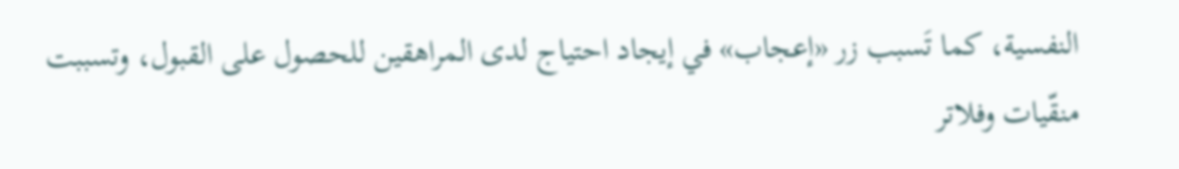النفسية، كما تَسبب زر «إعجاب» في إيجاد احتياج لدى المراهقين للحصول على القبول، وتسببت منقّيات وفلاتر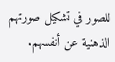للصور في تشكيل صورتهم الذهنية عن أنفسهم.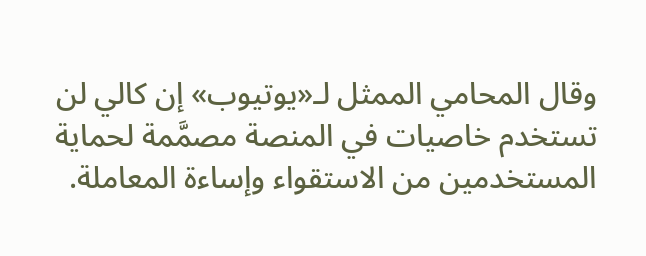وقال المحامي الممثل لـ«يوتيوب» إن كالي لن تستخدم خاصيات في المنصة مصمَّمة لحماية المستخدمين من الاستقواء وإساءة المعاملة.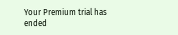Your Premium trial has ended